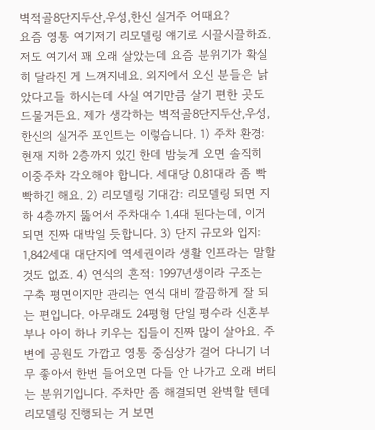벽적골8단지두산,우성,한신 실거주 어때요?
요즘 영통 여기저기 리모델링 얘기로 시끌시끌하죠. 저도 여기서 꽤 오래 살았는데 요즘 분위기가 확실히 달라진 게 느껴지네요. 외지에서 오신 분들은 낡았다고들 하시는데 사실 여기만큼 살기 편한 곳도 드물거든요. 제가 생각하는 벽적골8단지두산,우성,한신의 실거주 포인트는 이렇습니다. 1) 주차 환경: 현재 지하 2층까지 있긴 한데 밤늦게 오면 솔직히 이중주차 각오해야 합니다. 세대당 0.81대라 좀 빡빡하긴 해요. 2) 리모델링 기대감: 리모델링 되면 지하 4층까지 뚫어서 주차대수 1.4대 된다는데, 이거 되면 진짜 대박일 듯합니다. 3) 단지 규모와 입지: 1,842세대 대단지에 역세권이라 생활 인프라는 말할 것도 없죠. 4) 연식의 흔적: 1997년생이라 구조는 구축 평면이지만 관리는 연식 대비 깔끔하게 잘 되는 편입니다. 아무래도 24평형 단일 평수라 신혼부부나 아이 하나 키우는 집들이 진짜 많이 살아요. 주변에 공원도 가깝고 영통 중심상가 걸어 다니기 너무 좋아서 한번 들어오면 다들 안 나가고 오래 버티는 분위기입니다. 주차만 좀 해결되면 완벽할 텐데 리모델링 진행되는 거 보면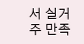서 실거주 만족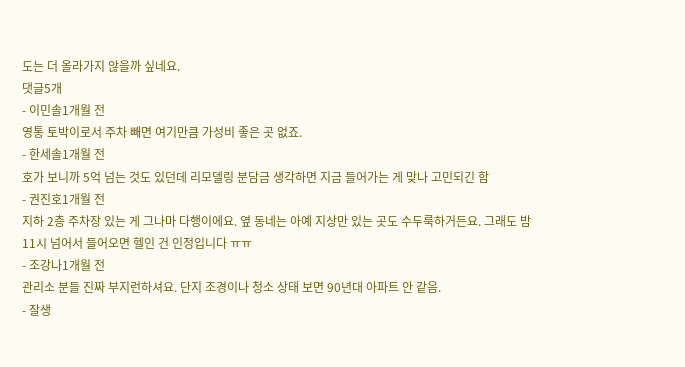도는 더 올라가지 않을까 싶네요.
댓글5개
- 이민솔1개월 전
영통 토박이로서 주차 빼면 여기만큼 가성비 좋은 곳 없죠.
- 한세솔1개월 전
호가 보니까 5억 넘는 것도 있던데 리모델링 분담금 생각하면 지금 들어가는 게 맞나 고민되긴 함
- 권진호1개월 전
지하 2층 주차장 있는 게 그나마 다행이에요. 옆 동네는 아예 지상만 있는 곳도 수두룩하거든요. 그래도 밤 11시 넘어서 들어오면 헬인 건 인정입니다 ㅠㅠ
- 조강나1개월 전
관리소 분들 진짜 부지런하셔요. 단지 조경이나 청소 상태 보면 90년대 아파트 안 같음.
- 잘생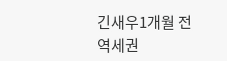긴새우1개월 전
역세권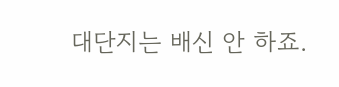대단지는 배신 안 하죠.